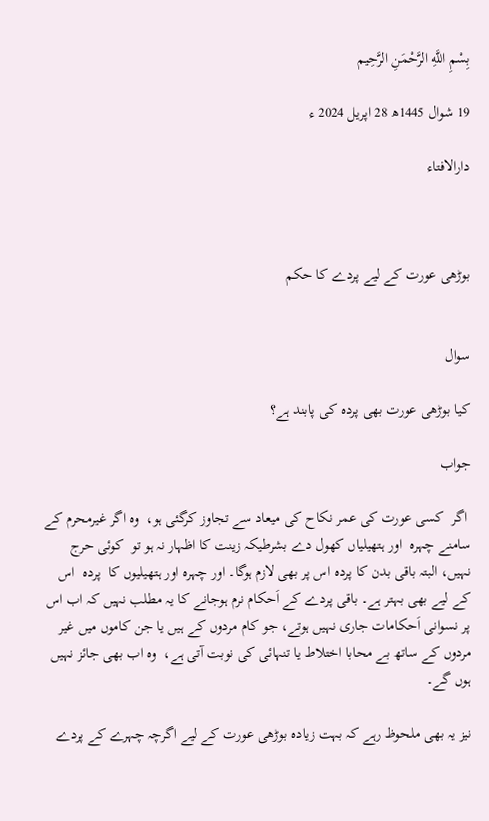بِسْمِ اللَّهِ الرَّحْمَنِ الرَّحِيم

19 شوال 1445ھ 28 اپریل 2024 ء

دارالافتاء



بوڑھی عورت کے لیے پردے کا حکم


سوال

کیا بوڑھی عورت بھی پردہ کی پابند ہے؟

جواب

 اگر  کسی عورت کی عمر نکاح کی میعاد سے تجاوز کرگئی ہو،  وہ اگر غیرمحرم کے سامنے چہرہ  اور ہتھیلیاں کھول دے بشرطیکہ زینت کا اظہار نہ ہو تو  کوئی حرج نہیں، البتہ باقی بدن کا پردہ اس پر بھی لازم ہوگا۔ اور چہرہ اور ہتھیلیوں کا  پردہ  اس کے لیے بھی بہتر ہے۔ باقی پردے کے اَحکام نرم ہوجانے کا یہ مطلب نہیں کہ اب اس پر نسوانی اَحکامات جاری نہیں ہوتے، جو کام مردوں کے ہیں یا جن کاموں میں غیر مردوں کے ساتھ بے محابا اختلاط یا تنہائی کی نوبت آتی ہے،  وہ اب بھی جائز نہیں ہوں گے۔

نیز یہ بھی ملحوظ رہے کہ بہت زیادہ بوڑھی عورت کے لیے اگرچہ چہرے کے پردے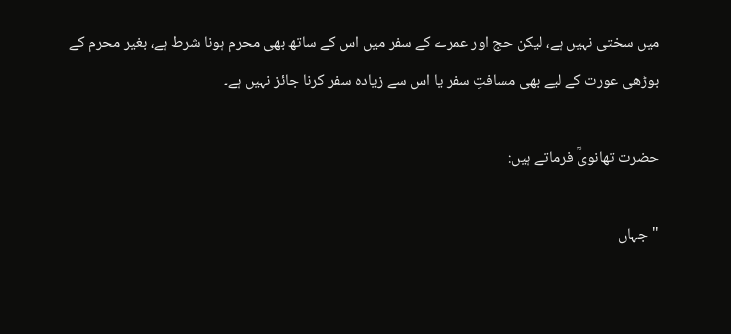میں سختی نہیں ہے، لیکن حج اور عمرے کے سفر میں اس کے ساتھ بھی محرم ہونا شرط ہے، بغیر محرم کے بوڑھی عورت کے لیے بھی مسافتِ سفر یا اس سے زیادہ سفر کرنا جائز نہیں ہے۔

حضرت تھانویؒ فرماتے ہیں:

"جہاں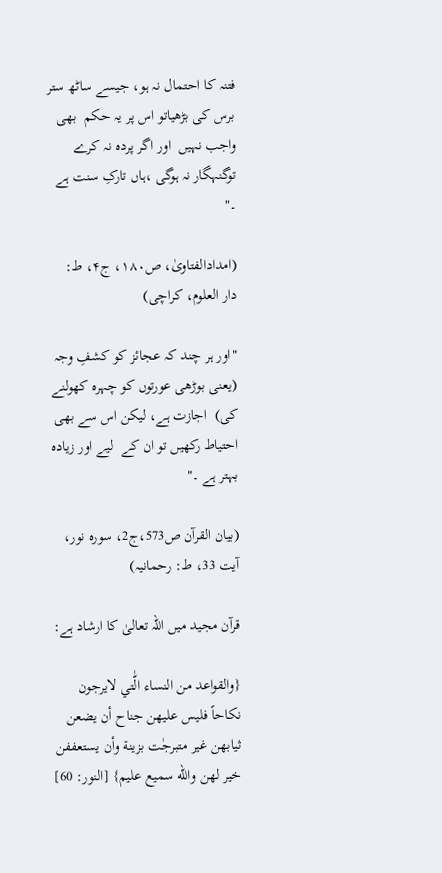فتنہ کا احتمال نہ ہو، جیسے ساٹھ ستر برس کی بڑھیاتو اس پر یہ حکم  بھی واجب نہیں  اور اگر پردہ نہ کرے توگنہگار نہ ہوگی ،ہاں تارکِ سنت ہے ۔"

(امدادالفتاویٰ، ص۱۸۰، ج۴، ط: دار العلوم، کراچی)

"اور ہر چند کہ عجائز کو کشفِ وجہ (یعنی بوڑھی عورتوں کو چہرہ کھولنے کی)  اجازت ہے، لیکن اس سے بھی احتیاط رکھیں تو ان کے  لیے اور زیادہ بہتر ہے ۔"

(بیان القرآن ص573،ج2، سورہ نور، آیت 33، ط: رحمانیہ)

قرآن مجید میں اللہ تعالیٰ کا ارشاد ہے:

{والقواعد من النساء الّٰتي لايرجون نكاحاً فليس عليهن جناح أن يضعن ثيابهن غير متبرجٰت بزينة وأن يستعففن خير لهن والله سميع عليم} [النور: 60]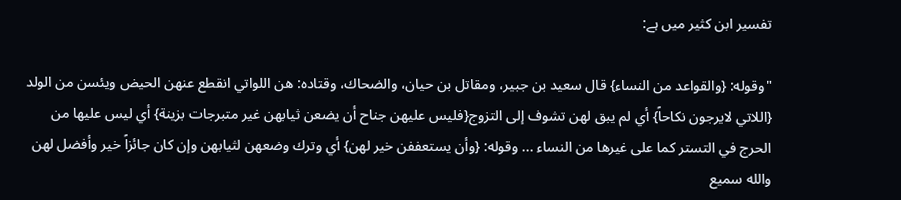تفسیر ابن کثیر میں ہے:

"وقوله: {والقواعد من النساء} قال سعيد بن جبير، ومقاتل بن حيان، والضحاك، وقتاده: هن اللواتي انقطع عنهن الحيض ويئسن من الولد {اللاتي لايرجون نكاحاً} أي لم يبق لهن تشوف إلى التزوج{فليس عليهن جناح أن يضعن ثيابهن غير متبرجات بزينة} أي ليس عليها من الحرج في التستر كما على غيرها من النساء ... وقوله: {وأن يستعففن خير لهن} أي وترك وضعهن لثيابهن وإن كان جائزاً خير وأفضل لهن والله سميع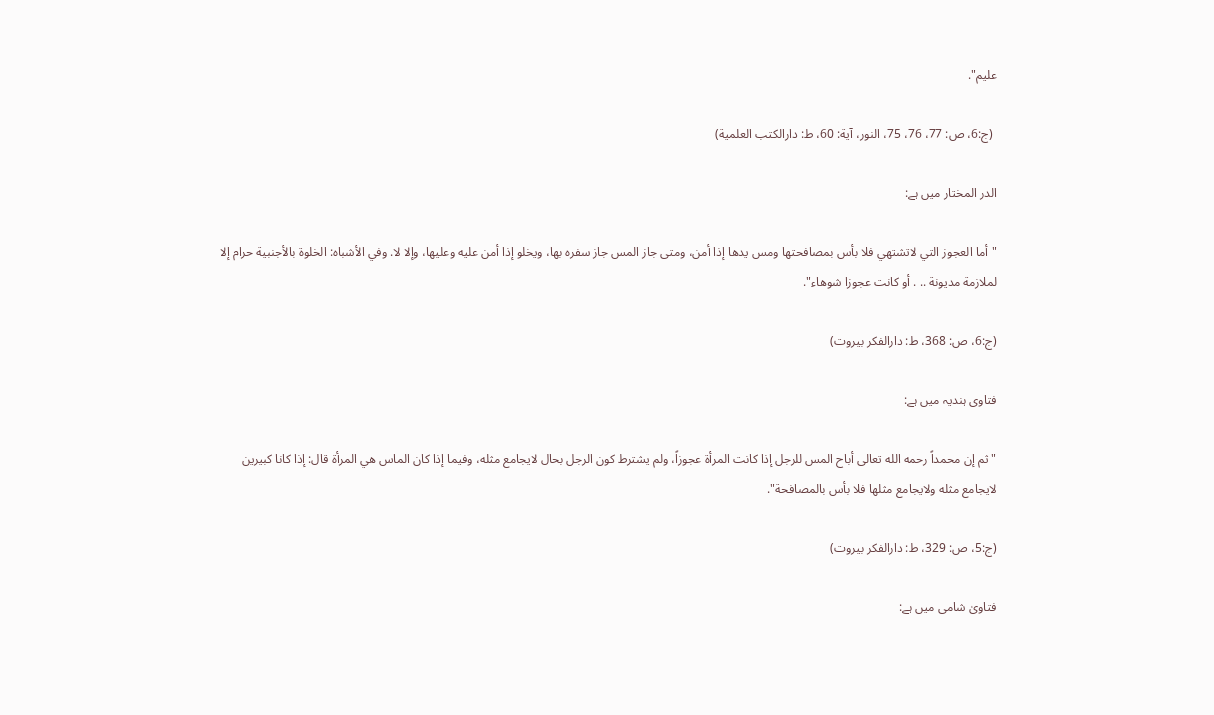عليم".

 (ج:6، ص: 77، 76، 75، النور، آية: 60، ط: دارالكتب العلمية)

الدر المختار میں ہے:

"أما العجوز التي لاتشتهي فلا بأس بمصافحتها ومس يدها إذا أمن، ومتى جاز المس جاز سفره بها، ويخلو إذا أمن عليه وعليها، وإلا لا. وفي الأشباه: الخلوة بالأجنبية حرام إلا لملازمة مديونة .. . أو كانت عجوزا شوهاء".

(ج:6، ص: 368، ط: دارالفكر بيروت)

فتاوی ہندیہ میں ہے:

"ثم إن محمداً رحمه الله تعالى أباح المس للرجل إذا كانت المرأة عجوزاً، ولم يشترط كون الرجل بحال لايجامع مثله، وفيما إذا كان الماس هي المرأة قال: إذا كانا كبيرين لايجامع مثله ولايجامع مثلها فلا بأس بالمصافحة".

(ج:5، ص: 329، ط: دارالفكر بيروت)

فتاویٰ شامی میں ہے: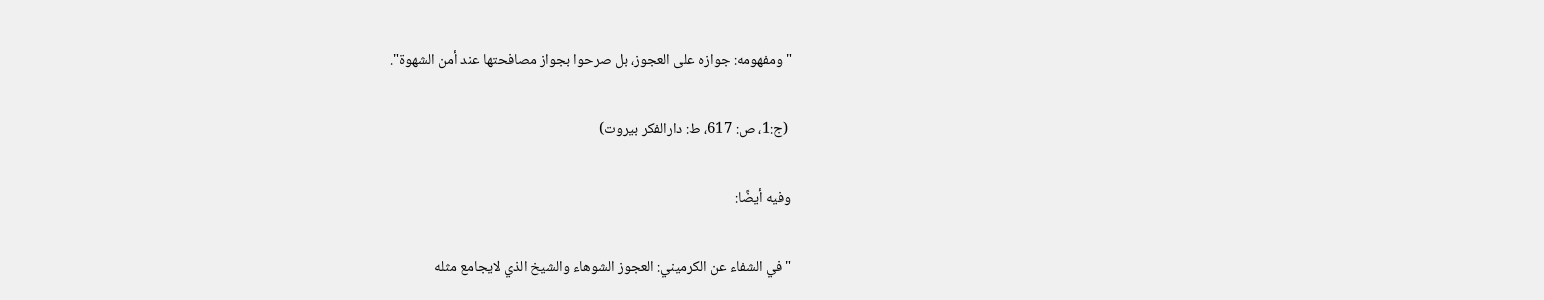"ومفهومه: جوازه على العجوز، بل صرحوا بجواز مصافحتها عند أمن الشهوة".

 (ج:1، ص: 617، ط: دارالفكر بيروت)

وفيه أيضًا:

"في الشفاء عن الكرميني: العجوز الشوهاء والشيخ الذي لايجامع مثله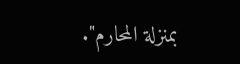بمنزلة المحارم".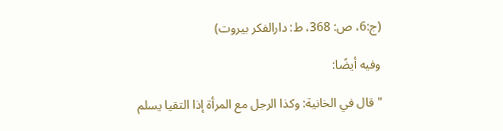(ج:6، ص: 368، ط: دارالفكر بيروت)

وفيه أيضًا:

"قال في الخانية: وكذا الرجل مع المرأة إذا التقيا يسلم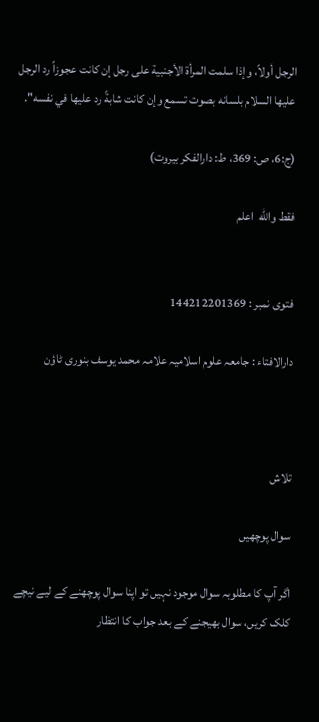الرجل أولاً، وإذا سلمت المرأة الأجنبية على رجل إن كانت عجوزاً رد الرجل عليها السلام بلسانه بصوت تسمع وإن كانت شابةً رد عليها في نفسه".

(ج:6، ص: 369، ط: دارالفكر بيروت)

فقط والله  اعلم


فتوی نمبر : 144212201369

دارالافتاء : جامعہ علوم اسلامیہ علامہ محمد یوسف بنوری ٹاؤن



تلاش

سوال پوچھیں

اگر آپ کا مطلوبہ سوال موجود نہیں تو اپنا سوال پوچھنے کے لیے نیچے کلک کریں، سوال بھیجنے کے بعد جواب کا انتظار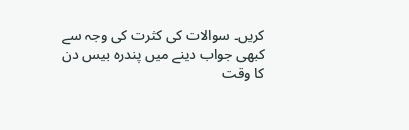کریں۔ سوالات کی کثرت کی وجہ سے کبھی جواب دینے میں پندرہ بیس دن کا وقت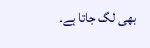بھی لگ جاتا ہے۔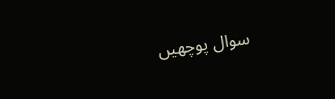سوال پوچھیں